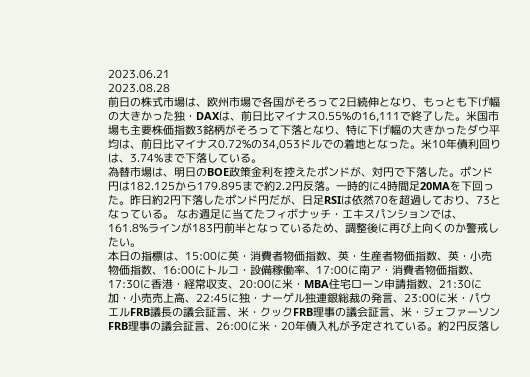2023.06.21
2023.08.28
前日の株式市場は、欧州市場で各国がそろって2日続伸となり、もっとも下げ幅の大きかった独・DAXは、前日比マイナス0.55%の16,111で終了した。米国市場も主要株価指数3銘柄がそろって下落となり、特に下げ幅の大きかったダウ平均は、前日比マイナス0.72%の34,053ドルでの着地となった。米10年債利回りは、3.74%まで下落している。
為替市場は、明日のBOE政策金利を控えたポンドが、対円で下落した。ポンド円は182.125から179.895まで約2.2円反落。一時的に4時間足20MAを下回った。昨日約2円下落したポンド円だが、日足RSIは依然70を超過しており、73となっている。 なお週足に当てたフィボナッチ・エキスパンションでは、161.8%ラインが183円前半となっているため、調整後に再び上向くのか警戒したい。
本日の指標は、15:00に英・消費者物価指数、英・生産者物価指数、英・小売物価指数、16:00にトルコ・設備稼働率、17:00に南ア・消費者物価指数、17:30に香港・経常収支、20:00に米・MBA住宅ローン申請指数、21:30に加・小売売上高、22:45に独・ナーゲル独連銀総裁の発言、23:00に米・パウエルFRB議長の議会証言、米・クックFRB理事の議会証言、米・ジェファーソンFRB理事の議会証言、26:00に米・20年債入札が予定されている。約2円反落し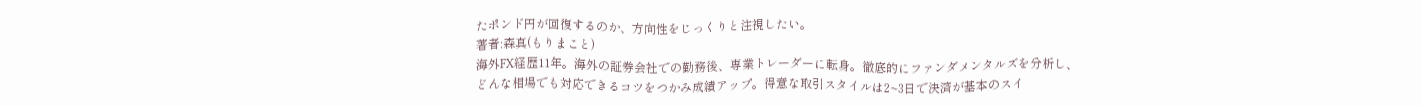たポンド円が回復するのか、方向性をじっくりと注視したい。
著者:森真(もりまこと)
海外FX経歴11年。海外の証券会社での勤務後、専業トレーダーに転身。徹底的にファンダメンタルズを分析し、どんな相場でも対応できるコツをつかみ成績アップ。得意な取引スタイルは2~3日で決済が基本のスイ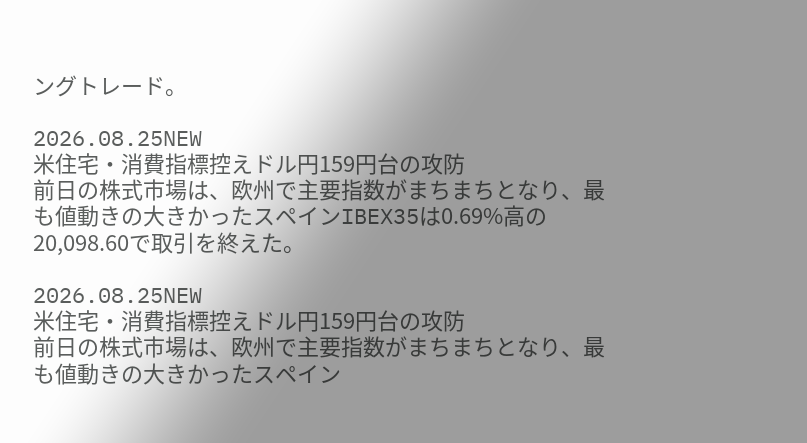ングトレード。

2026.08.25NEW
米住宅・消費指標控えドル円159円台の攻防
前日の株式市場は、欧州で主要指数がまちまちとなり、最も値動きの大きかったスペインIBEX35は0.69%高の20,098.60で取引を終えた。

2026.08.25NEW
米住宅・消費指標控えドル円159円台の攻防
前日の株式市場は、欧州で主要指数がまちまちとなり、最も値動きの大きかったスペイン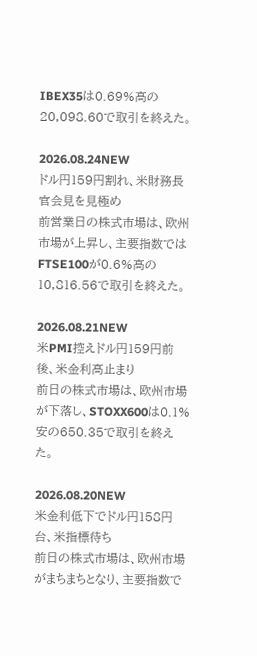IBEX35は0.69%高の20,098.60で取引を終えた。

2026.08.24NEW
ドル円159円割れ、米財務長官会見を見極め
前営業日の株式市場は、欧州市場が上昇し、主要指数ではFTSE100が0.6%高の10,816.56で取引を終えた。

2026.08.21NEW
米PMI控えドル円159円前後、米金利高止まり
前日の株式市場は、欧州市場が下落し、STOXX600は0.1%安の650.35で取引を終えた。

2026.08.20NEW
米金利低下でドル円158円台、米指標待ち
前日の株式市場は、欧州市場がまちまちとなり、主要指数で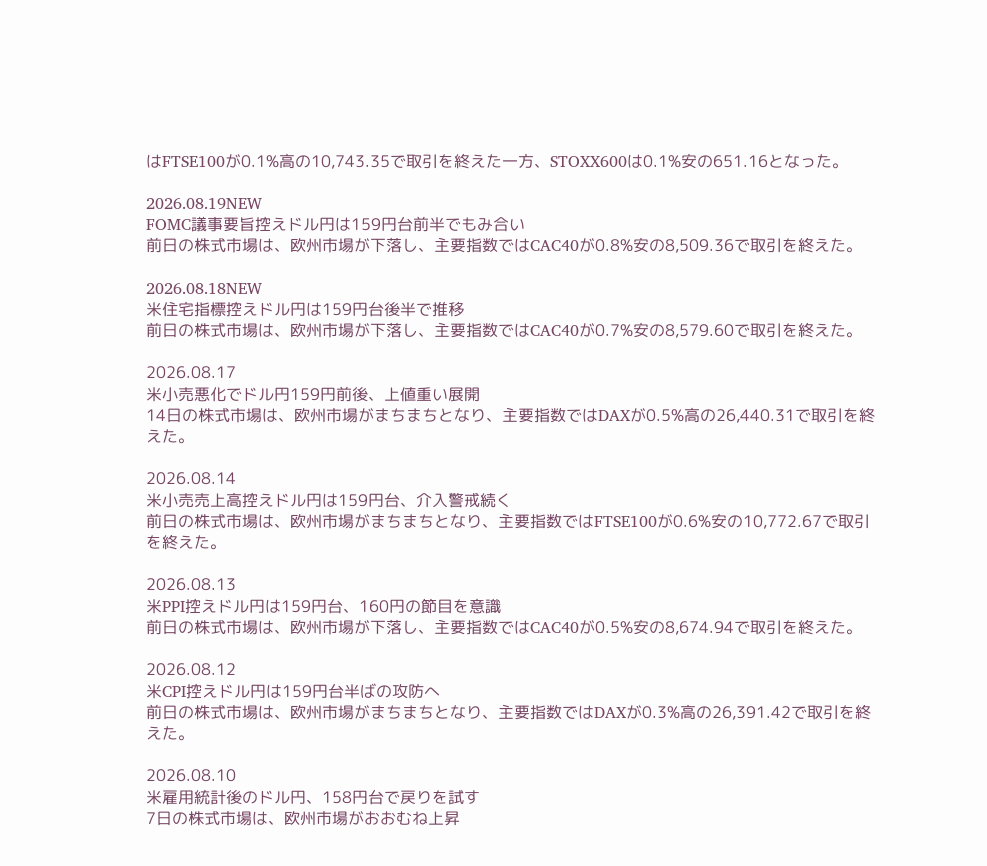はFTSE100が0.1%高の10,743.35で取引を終えた一方、STOXX600は0.1%安の651.16となった。

2026.08.19NEW
FOMC議事要旨控えドル円は159円台前半でもみ合い
前日の株式市場は、欧州市場が下落し、主要指数ではCAC40が0.8%安の8,509.36で取引を終えた。

2026.08.18NEW
米住宅指標控えドル円は159円台後半で推移
前日の株式市場は、欧州市場が下落し、主要指数ではCAC40が0.7%安の8,579.60で取引を終えた。

2026.08.17
米小売悪化でドル円159円前後、上値重い展開
14日の株式市場は、欧州市場がまちまちとなり、主要指数ではDAXが0.5%高の26,440.31で取引を終えた。

2026.08.14
米小売売上高控えドル円は159円台、介入警戒続く
前日の株式市場は、欧州市場がまちまちとなり、主要指数ではFTSE100が0.6%安の10,772.67で取引を終えた。

2026.08.13
米PPI控えドル円は159円台、160円の節目を意識
前日の株式市場は、欧州市場が下落し、主要指数ではCAC40が0.5%安の8,674.94で取引を終えた。

2026.08.12
米CPI控えドル円は159円台半ばの攻防へ
前日の株式市場は、欧州市場がまちまちとなり、主要指数ではDAXが0.3%高の26,391.42で取引を終えた。

2026.08.10
米雇用統計後のドル円、158円台で戻りを試す
7日の株式市場は、欧州市場がおおむね上昇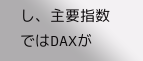し、主要指数ではDAXが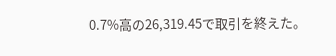0.7%高の26,319.45で取引を終えた。